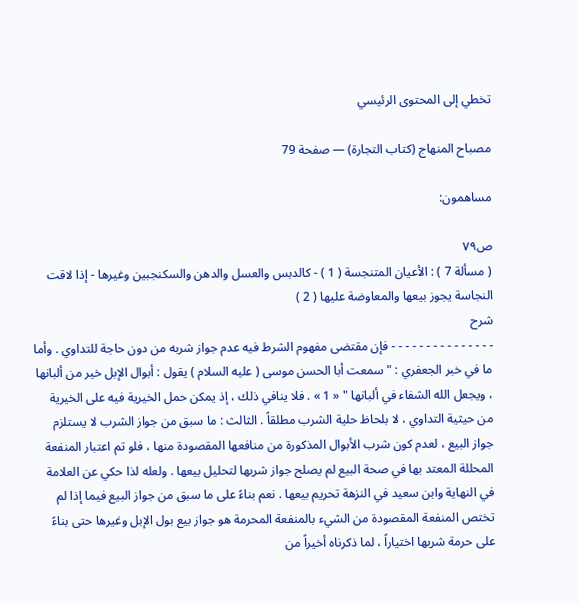تخطي إلى المحتوى الرئيسي

مصباح المنهاج (كتاب التجارة) — صفحة 79

مساهمون:

ص٧٩
( مسألة 7 ) : الأعيان المتنجسة ( 1 ) - كالدبس والعسل والدهن والسكنجبين وغيرها - إذا لاقت النجاسة يجوز بيعها والمعاوضة عليها ( 2 )
شرح
- - - - - - - - - - - - - - - فإن مقتضى مفهوم الشرط فيه عدم جواز شربه من دون حاجة للتداوي . وأما ما في خبر الجعفري : " سمعت أبا الحسن موسى ( عليه السلام ) يقول : أبوال الإبل خير من ألبانها ، ويجعل الله الشفاء في ألبانها " « 1 » . فلا ينافي ذلك ، إذ يمكن حمل الخيرية فيه على الخيرية من حيثية التداوي ، لا بلحاظ حلية الشرب مطلقاً . الثالث : ما سبق من جواز الشرب لا يستلزم جواز البيع ، لعدم كون شرب الأبوال المذكورة من منافعها المقصودة منها ، فلو تم اعتبار المنفعة المحللة المعتد بها في صحة البيع لم يصلح جواز شربها لتحليل بيعها . ولعله لذا حكي عن العلامة في النهاية وابن سعيد في النزهة تحريم بيعها . نعم بناءً على ما سبق من جواز البيع فيما إذا لم تختص المنفعة المقصودة من الشيء بالمنفعة المحرمة هو جواز بيع بول الإبل وغيرها حتى بناءً على حرمة شربها اختياراً ، لما ذكرناه أخيراً من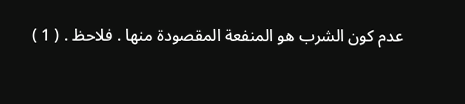عدم كون الشرب هو المنفعة المقصودة منها . فلاحظ . ( 1 )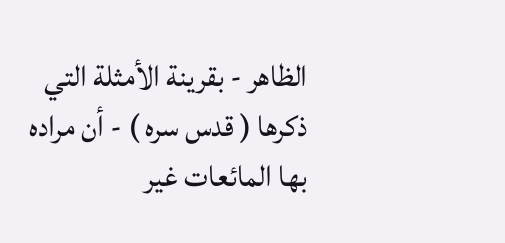الظاهر - بقرينة الأمثلة التي ذكرها ( قدس سره ) - أن مراده بها المائعات غير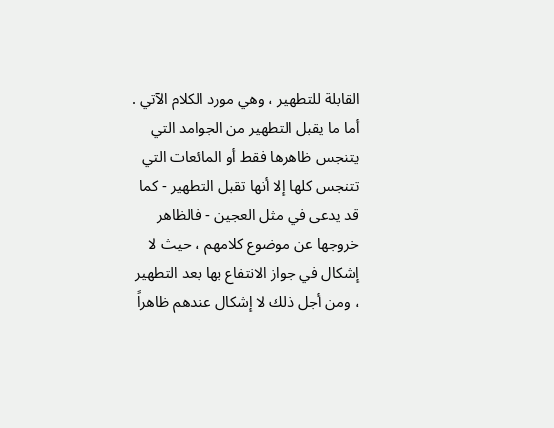القابلة للتطهير ، وهي مورد الكلام الآتي . أما ما يقبل التطهير من الجوامد التي يتنجس ظاهرها فقط أو المائعات التي تتنجس كلها إلا أنها تقبل التطهير - كما قد يدعى في مثل العجين - فالظاهر خروجها عن موضوع كلامهم ، حيث لا إشكال في جواز الانتفاع بها بعد التطهير ، ومن أجل ذلك لا إشكال عندهم ظاهراً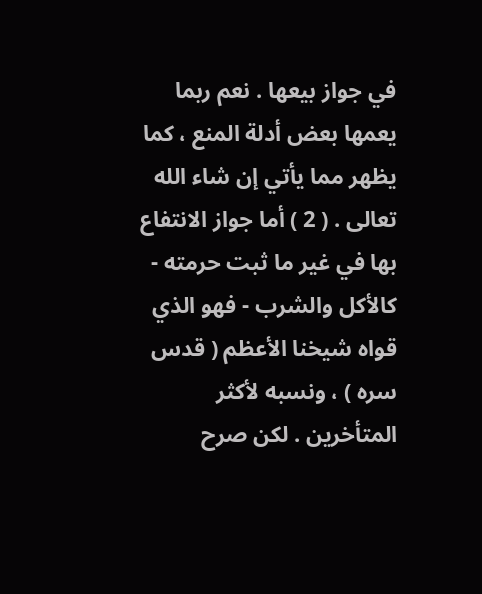في جواز بيعها . نعم ربما يعمها بعض أدلة المنع ، كما يظهر مما يأتي إن شاء الله تعالى . ( 2 ) أما جواز الانتفاع بها في غير ما ثبت حرمته - كالأكل والشرب - فهو الذي قواه شيخنا الأعظم ( قدس سره ) ، ونسبه لأكثر المتأخرين . لكن صرح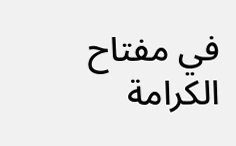في مفتاح الكرامة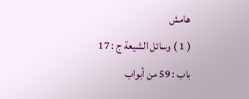هامش
( 1 ) وسائل الشيعة ج : 17 باب : 59 من أبواب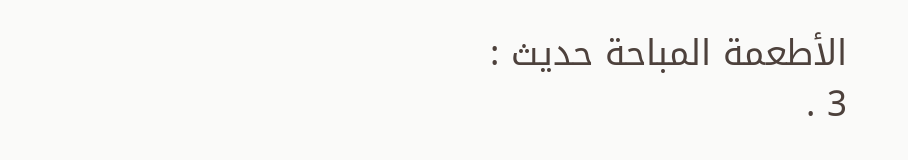الأطعمة المباحة حديث : 3 .